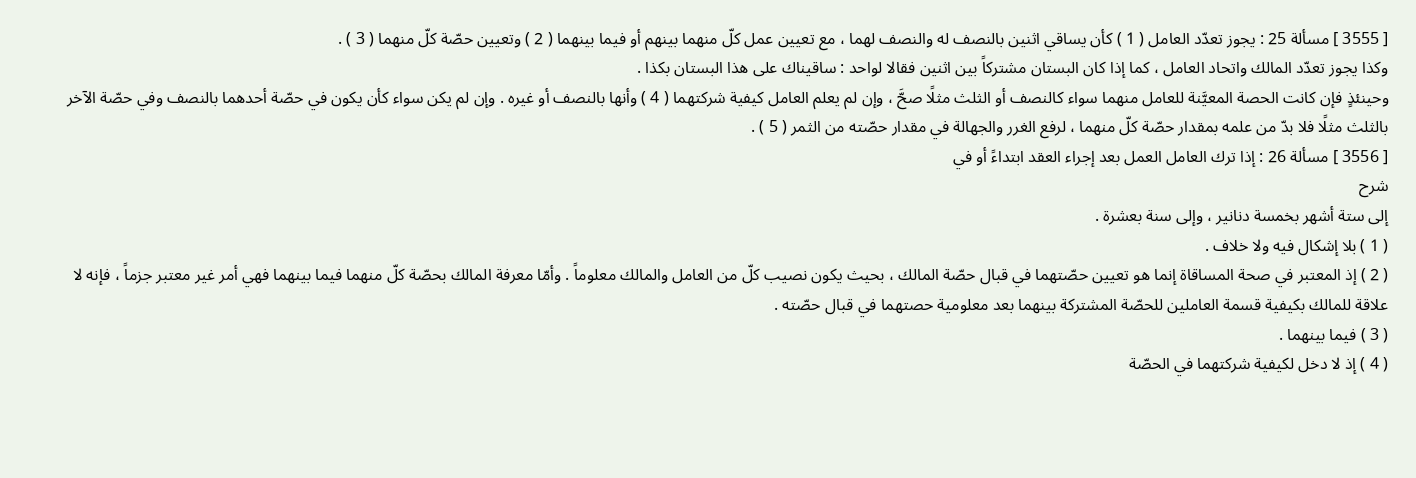[ 3555 ] مسألة 25 : يجوز تعدّد العامل ( 1 ) كأن يساقي اثنين بالنصف له والنصف لهما ، مع تعيين عمل كلّ منهما بينهم أو فيما بينهما ( 2 ) وتعيين حصّة كلّ منهما ( 3 ) .
وكذا يجوز تعدّد المالك واتحاد العامل ، كما إذا كان البستان مشتركاً بين اثنين فقالا لواحد : ساقيناك على هذا البستان بكذا .
وحينئذٍ فإن كانت الحصة المعيَّنة للعامل منهما سواء كالنصف أو الثلث مثلًا صحَّ ، وإن لم يعلم العامل كيفية شركتهما ( 4 ) وأنها بالنصف أو غيره . وإن لم يكن سواء كأن يكون في حصّة أحدهما بالنصف وفي حصّة الآخر بالثلث مثلًا فلا بدّ من علمه بمقدار حصّة كلّ منهما ، لرفع الغرر والجهالة في مقدار حصّته من الثمر ( 5 ) .
[ 3556 ] مسألة 26 : إذا ترك العامل العمل بعد إجراء العقد ابتداءً أو في
شرح
إلى ستة أشهر بخمسة دنانير ، وإلى سنة بعشرة .
( 1 ) بلا إشكال فيه ولا خلاف .
( 2 ) إذ المعتبر في صحة المساقاة إنما هو تعيين حصّتهما في قبال حصّة المالك ، بحيث يكون نصيب كلّ من العامل والمالك معلوماً . وأمّا معرفة المالك بحصّة كلّ منهما فيما بينهما فهي أمر غير معتبر جزماً ، فإنه لا علاقة للمالك بكيفية قسمة العاملين للحصّة المشتركة بينهما بعد معلومية حصتهما في قبال حصّته .
( 3 ) فيما بينهما .
( 4 ) إذ لا دخل لكيفية شركتهما في الحصّة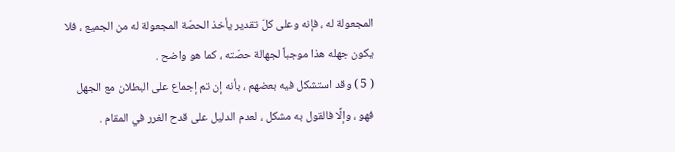المجعولة له ، فإنه وعلى كلّ تقدير يأخذ الحصّة المجعولة له من الجميع ، فلا يكون جهله هذا موجباً لجهالة حصّته ، كما هو واضح .
( 5 ) وقد استشكل فيه بعضهم ، بأنه إن تم إجماع على البطلان مع الجهل فهو ، وإلَّا فالقول به مشكل ، لعدم الدليل على قدح الغرر في المقام .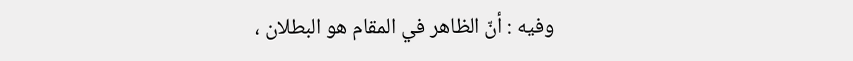وفيه : أنّ الظاهر في المقام هو البطلان ،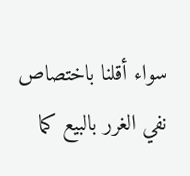سواء أقلنا باختصاص نفي الغرر بالبيع كما